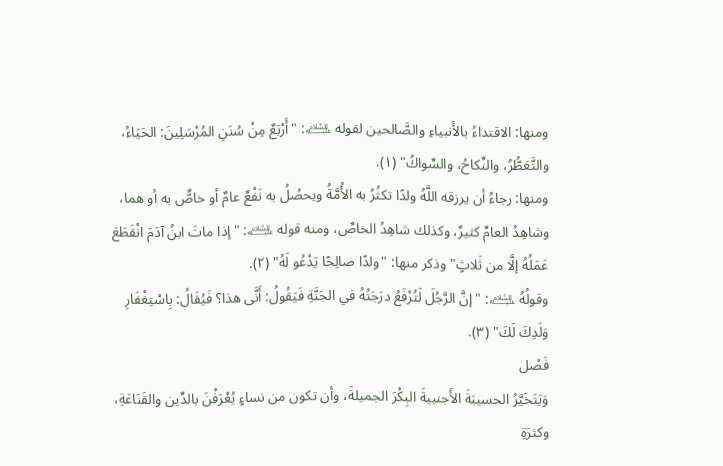ومنها: الاقتداءُ بالأَنبياءِ والصَّالحين لقوله ﵇: "أَرْبَعٌ مِنْ سُنَنِ المُرْسَلِينَ: الحَيَاءُ، والتَّعَطُّرُ، والنِّكاحُ، والسِّواكُ" (١).
ومنها: رجاءُ أن يرزقه اللَّهُ ولدًا تكثُرُ به الأُمَّةُ ويحصُلُ به نَفْعٌ عامٌ أو خاصٌّ به أو هما، وشاهِدُ العامِّ كثيرٌ، وكذلك شاهِدُ الخاصِّ، ومنه قوله ﵇: "إذا ماتَ ابنُ آدَمَ انْقَطَعَ عَمَلُهُ إلَّا من ثَلاثٍ" وذكر منها: "ولدًا صالِحًا يَدْعُو لَهُ" (٢).
وقولُهُ ﵇: "إنَّ الرَّجُلَ لَتُرْفَعُ درَجَتُهُ في الجَنَّةِ فَيَقُولُ: أَنَّى هذا؟ فَيُقَالُ: بِاسْتِغْفَارِ وَلَدِكَ لَكَ" (٣).
فَصْل
وَيَتَخَيَّرُ الحسيبَةَ الأَجنبيةَ البِكْرَ الجميلةَ، وأن تكون من نساءٍ يُعْرَفْنَ بالدِّين والقَنَاعَةِ، وكثرَةِ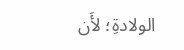الولادةِ؛ لأَن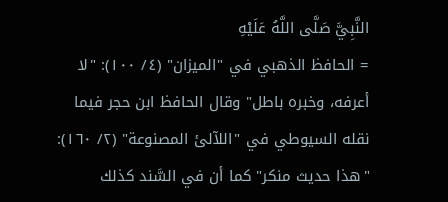النَّبِيَّ صَلَّى اللَّهُ عَلَيْهِ
= الحافظ الذهبي في "الميزان" (٤/ ١٠٠): "لا أعرفه، وخبره باطل" وقال الحافظ ابن حجر فيما نقله السيوطي في "اللآلئ المصنوعة" (٢/ ١٦٠): "هذا حديث منكر" كما أن في السَّند كذلك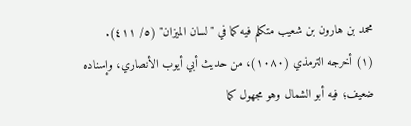محمد بن هارون بن شعيب متكلم فيه كما في "لسان الميزان" (٥/ ٤١١).
(١) أخرجه الترمذي (١٠٨٠)، من حديث أبي أيوب الأنصاري، وإسناده ضعيف؛ فيه أبو الشمال وهو مجهول كما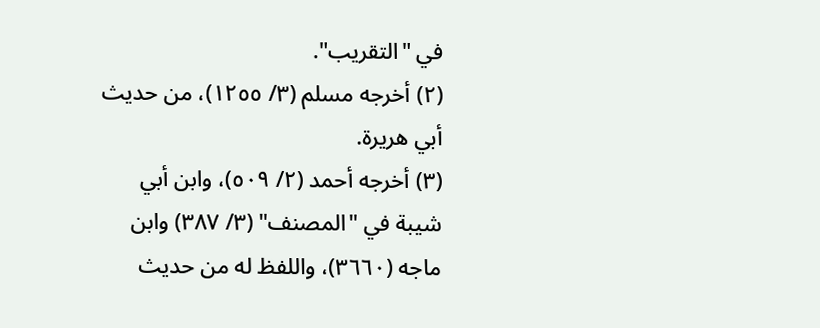في "التقريب".
(٢) أخرجه مسلم (٣/ ١٢٥٥)، من حديث أبي هريرة.
(٣) أخرجه أحمد (٢/ ٥٠٩)، وابن أبي شيبة في "المصنف" (٣/ ٣٨٧) وابن ماجه (٣٦٦٠)، واللفظ له من حديث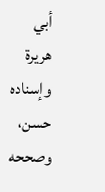أبي هريرة وإسناده حسن، وصححه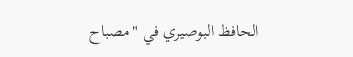الحافظ البوصيري في "مصباح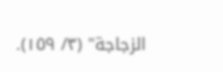الزجاجة" (٣/ ١٥٩).